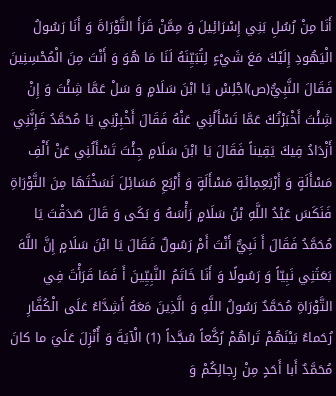أَنَا مِنْ رُسُلِ بَنِي إِسْرَائِيلَ وَ مِمَّنْ قَرَأَ التَّوْرَاةَ وَ أَنَا رَسُولُ الْيَهُودِ إِلَيْكَ مَعَ شَيْءٍ لِتُبَيِّنَهُ لَنَا مَا هُوَ وَ أَنْتَ مِنَ الْمُحْسِنِينَ فَقَالَ النَّبِيُّ(ص)اجْلِسْ يَا ابْنَ سَلَامٍ وَ سَلْ عَمَّا شِئْتَ وَ إِنْ شِئْتَ أَخْبَرْتُكَ عَمَّا تَسْأَلُنِي عَنْهُ فَقَالَ أَخْبِرْنِي يَا مُحَمَّدُ فَإِنَّنِي أَزْدَادُ فِيكَ يَقِيناً فَقَالَ يَا ابْنَ سَلَامٍ جِئْتَ تَسْأَلُنِي عَنْ أَلْفِ مَسْأَلَةٍ وَ أَرْبَعِمِائَةِ مَسْأَلَةٍ وَ أَرْبَعِ مَسَائِلَ نَسَخْتَهَا مِنَ التَّوْرَاةِ فَنَكَسَ عَبْدُ اللَّهِ بْنُ سَلَامٍ رَأْسَهُ وَ بَكَى وَ قَالَ صَدَقْتَ يَا مُحَمَّدُ فَقَالَ أَ نَبِيٌّ أَنْتَ أَمْ رَسُولٌ فَقَالَ يَا ابْنَ سَلَامٍ إِنَّ اللَّهَ بَعَثَنِي نَبِيّاً وَ رَسُولًا وَ أَنَا خَاتَمُ النَّبِيِّينَ أَ فَمَا قَرَأْتَ فِي التَّوْرَاةِ مُحَمَّدٌ رَسُولُ اللَّهِ وَ الَّذِينَ مَعَهُ أَشِدَّاءُ عَلَى الْكُفَّارِ رُحَماءُ بَيْنَهُمْ تَراهُمْ رُكَّعاً سُجَّداً (1) الْآيَةَ وَ أُنْزِلَ عَلَيَ ما كانَ مُحَمَّدٌ أَبا أَحَدٍ مِنْ رِجالِكُمْ وَ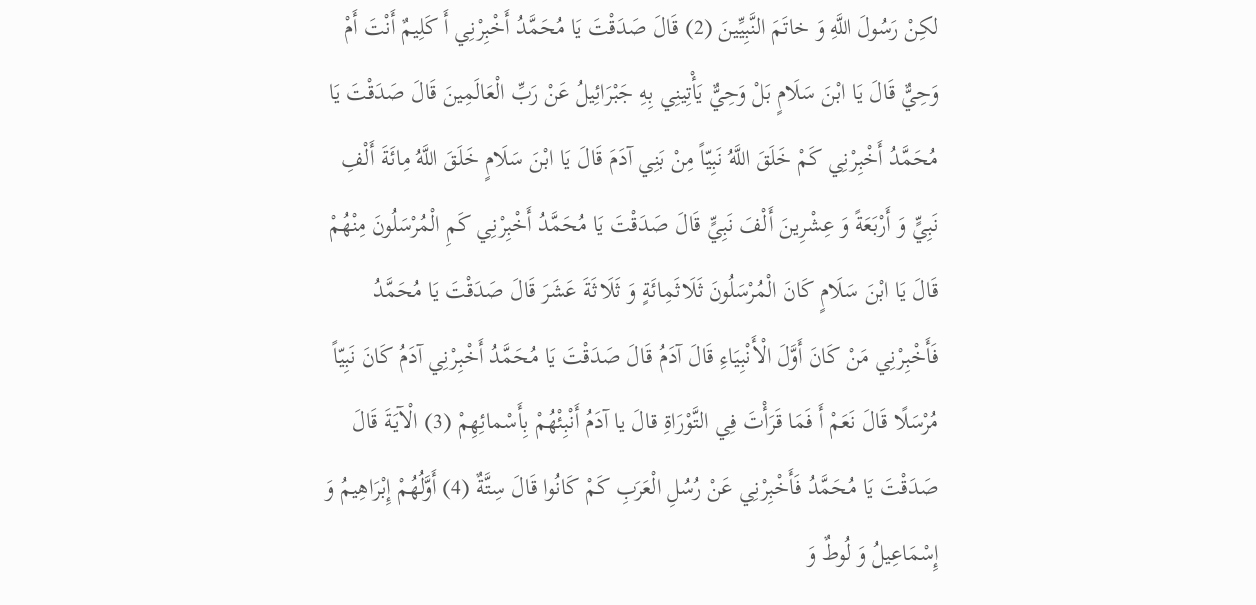لكِنْ رَسُولَ اللَّهِ وَ خاتَمَ النَّبِيِّينَ (2) قَالَ صَدَقْتَ يَا مُحَمَّدُ أَخْبِرْنِي أَ كَلِيمٌ أَنْتَ أَمْ وَحِيٌّ قَالَ يَا ابْنَ سَلَامٍ بَلْ وَحِيٌّ يَأْتِينِي بِهِ جَبْرَائِيلُ عَنْ رَبِّ الْعَالَمِينَ قَالَ صَدَقْتَ يَا مُحَمَّدُ أَخْبِرْنِي كَمْ خَلَقَ اللَّهُ نَبِيّاً مِنْ بَنِي آدَمَ قَالَ يَا ابْنَ سَلَامٍ خَلَقَ اللَّهُ مِائَةَ أَلْفِ نَبِيٍّ وَ أَرْبَعَةً وَ عِشْرِينَ أَلْفَ نَبِيٍّ قَالَ صَدَقْتَ يَا مُحَمَّدُ أَخْبِرْنِي كَمِ الْمُرْسَلُونَ مِنْهُمْ قَالَ يَا ابْنَ سَلَامٍ كَانَ الْمُرْسَلُونَ ثَلَاثَمِائَةٍ وَ ثَلَاثَةَ عَشَرَ قَالَ صَدَقْتَ يَا مُحَمَّدُ فَأَخْبِرْنِي مَنْ كَانَ أَوَّلَ الْأَنْبِيَاءِ قَالَ آدَمُ قَالَ صَدَقْتَ يَا مُحَمَّدُ أَخْبِرْنِي آدَمُ كَانَ نَبِيّاً مُرْسَلًا قَالَ نَعَمْ أَ فَمَا قَرَأْتَ فِي التَّوْرَاةِ قالَ يا آدَمُ أَنْبِئْهُمْ بِأَسْمائِهِمْ (3) الْآيَةَ قَالَ صَدَقْتَ يَا مُحَمَّدُ فَأَخْبِرْنِي عَنْ رُسُلِ الْعَرَبِ كَمْ كَانُوا قَالَ سِتَّةٌ (4) أَوَّلُهُمْ إِبْرَاهِيمُ وَ إِسْمَاعِيلُ وَ لُوطٌ وَ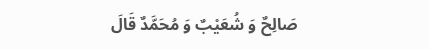صَالِحٌ وَ شُعَيْبٌ وَ مُحَمَّدٌ قَالَ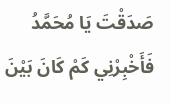صَدَقْتَ يَا مُحَمَّدُ فَأَخْبِرْنِي كَمْ كَانَ بَيْنَ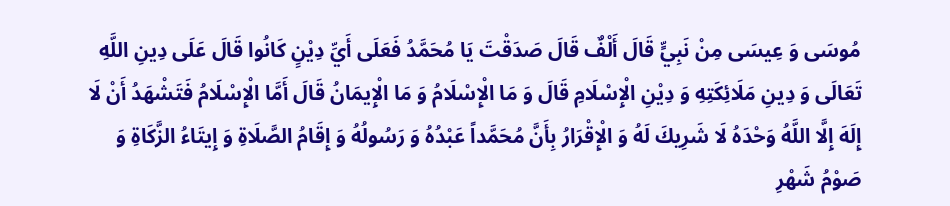مُوسَى وَ عِيسَى مِنْ نَبِيٍّ قَالَ أَلْفٌ قَالَ صَدَقْتَ يَا مُحَمَّدُ فَعَلَى أَيِّ دِيْنٍ كَانُوا قَالَ عَلَى دِينِ اللَّهِ تَعَالَى وَ دِينِ مَلَائِكَتِهِ وَ دِيْنِ الْإِسْلَامِ قَالَ وَ مَا الْإِسْلَامُ وَ مَا الْإِيمَانُ قَالَ أَمَّا الْإِسْلَامُ فَتَشْهَدُ أَنْ لَا إِلَهَ إِلَّا اللَّهُ وَحْدَهُ لَا شَرِيكَ لَهُ وَ الْإِقْرَارُ بِأَنَّ مُحَمَّداً عَبْدُهُ وَ رَسُولُهُ وَ إِقَامُ الصَّلَاةِ وَ إِيتَاءُ الزَّكَاةِ وَ صَوْمُ شَهْرِ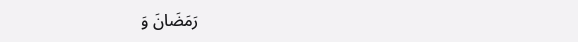رَمَضَانَ وَ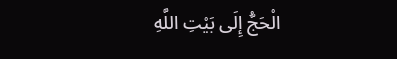الْحَجُّ إِلَى بَيْتِ اللَّهِ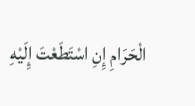الْحَرَامِ إِنِ اسْتَطَعْتَ إِلَيْهِ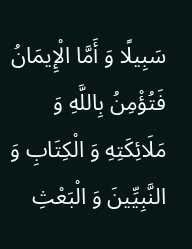سَبِيلًا وَ أَمَّا الْإِيمَانُ فَتُؤْمِنُ بِاللَّهِ وَ مَلَائِكَتِهِ وَ الْكِتَابِ وَ النَّبِيِّينَ وَ الْبَعْثِ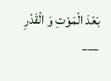بَعْدَ الْمَوْتِ وَ الْقَدْرِ
___